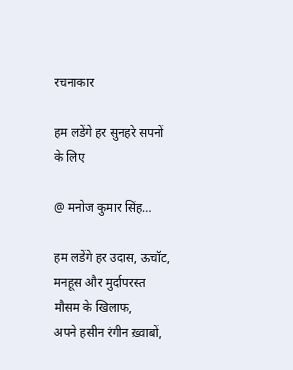रचनाकार

हम लडेंगे हर सुनहरे सपनों के लिए

@ मनोज कुमार सिंह…

हम लडेंगे हर उदास, ऊचॉट, मनहूस और मुर्दापरस्त मौसम के खिलाफ,
अपने हसीन रंगीन ख़्वाबों,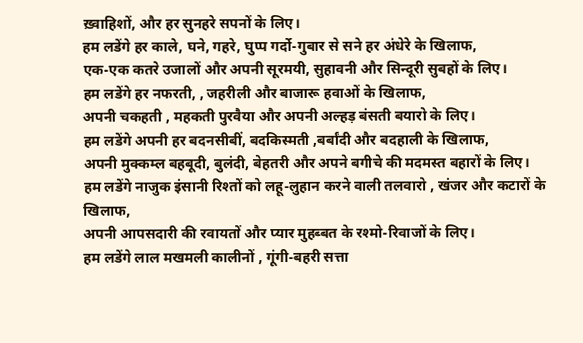ख़्वाहिशों, और हर सुनहरे सपनों के लिए।
हम लडेंगे हर काले, घने, गहरे, घुप्प गर्दो-गुबार से सने हर अंधेरे के खिलाफ,
एक-एक कतरे उजालों और अपनी सूरमयी, सुहावनी और सिन्दूरी सुबहों के लिए।
हम लडेंगे हर नफरती, , जहरीली और बाजारू हवाओं के खिलाफ,
अपनी चकहती , महकती पुरवैया और अपनी अल्हड़ बंसती बयारो के लिए।
हम लडेंगे अपनी हर बदनसीबीं, बदकिस्मती ,बर्बांदी और बदहाली के खिलाफ,
अपनी मुक्कम्ल बहबूदी, बुलंदी, बेहतरी और अपने बगीचे की मदमस्त बहारों के लिए।
हम लडेंगे नाजुक इंसानी रिश्तों को लहू-लुहान करने वाली तलवारो , खंजर और कटारों के खिलाफ,
अपनी आपसदारी की रवायतों और प्यार मुहब्बत के रश्मो-रिवाजों के लिए।
हम लडेंगे लाल मखमली कालीनों , गूंगी-बहरी सत्ता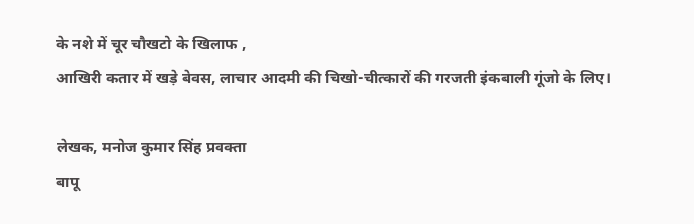के नशे में चूर चौखटो के खिलाफ ,
आखिरी कतार में खड़े बेवस, लाचार आदमी की चिखो-चीत्कारों की गरजती इंकबाली गूंजो के लिए।

लेखक, मनोज कुमार सिंह प्रवक्ता
बापू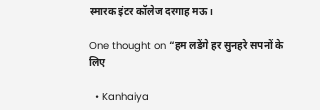स्मारक इंटर कॉलेज दरगाह मऊ।

One thought on “हम लडेंगे हर सुनहरे सपनों के लिए

  • Kanhaiya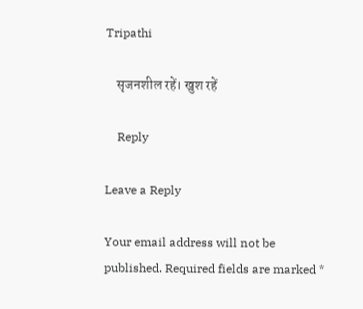Tripathi

    सृजनशील रहें। खुश रहें

    Reply

Leave a Reply

Your email address will not be published. Required fields are marked *